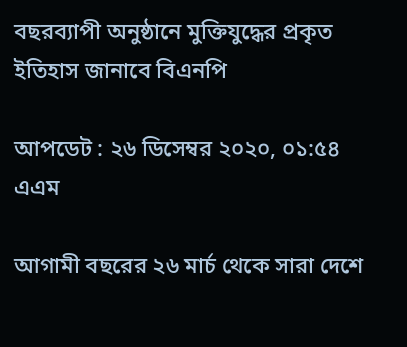বছরব্যাপী অনুষ্ঠানে মুক্তিযুদ্ধের প্রকৃত ইতিহাস জানাবে বিএনপি

আপডেট : ২৬ ডিসেম্বর ২০২০, ০১:৫৪ এএম

আগামী বছরের ২৬ মার্চ থেকে সারা দেশে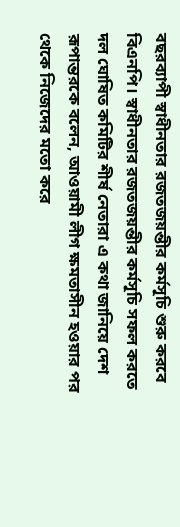বছরব্যাপী স্বাধীনতার রজতজয়ন্তীর কর্মসূচি শুরু করবে বিএনপি। স্বাধীনতার রজতজয়ন্তীর কর্মসূচি সফল করতে দল ঘোষিত কমিটির শীর্ষ নেতারা এ কথা জানিয়ে দেশ রূপান্তরকে বলেন, আওয়ামী লীগ ক্ষমতাসীন হওয়ার পর থেকে নিজেদের মতো করে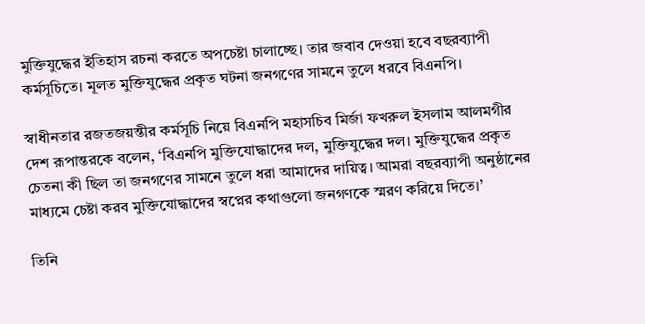মুক্তিযুদ্ধের ইতিহাস রচনা করতে অপচেষ্টা চালাচ্ছে। তার জবাব দেওয়া হবে বছরব্যাপী কর্মসূচিতে। মূলত মুক্তিযুদ্ধের প্রকৃত ঘটনা জনগণের সামনে তুলে ধরবে বিএনপি।

স্বাধীনতার রজতজয়ন্তীর কর্মসূচি নিয়ে বিএনপি মহাসচিব মির্জা ফখরুল ইসলাম আলমগীর দেশ রূপান্তরকে বলেন, ‘বিএনপি মুক্তিযোদ্ধাদের দল, মুক্তিযুদ্ধের দল। মুক্তিযুদ্ধের প্রকৃত চেতনা কী ছিল তা জনগণের সামনে তুলে ধরা আমাদের দায়িত্ব। আমরা বছরব্যাপী অনুষ্ঠানের মাধ্যমে চেষ্টা করব মুক্তিযোদ্ধাদের স্বপ্নের কথাগুলো জনগণকে স্মরণ করিয়ে দিতে।’

তিনি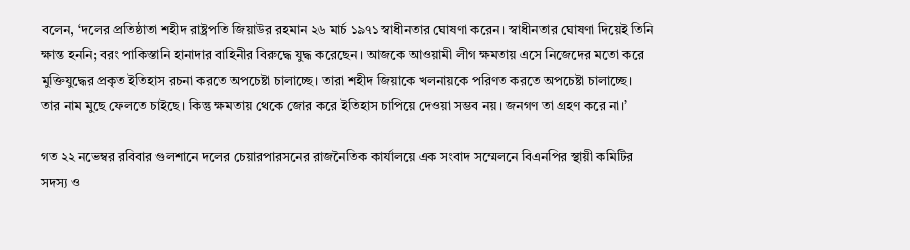বলেন, ‘দলের প্রতিষ্ঠাতা শহীদ রাষ্ট্রপতি জিয়াউর রহমান ২৬ মার্চ ১৯৭১ স্বাধীনতার ঘোষণা করেন। স্বাধীনতার ঘোষণা দিয়েই তিনি ক্ষান্ত হননি; বরং পাকিস্তানি হানাদার বাহিনীর বিরুদ্ধে যুদ্ধ করেছেন। আজকে আওয়ামী লীগ ক্ষমতায় এসে নিজেদের মতো করে মুক্তিযুদ্ধের প্রকৃত ইতিহাস রচনা করতে অপচেষ্টা চালাচ্ছে। তারা শহীদ জিয়াকে খলনায়কে পরিণত করতে অপচেষ্টা চালাচ্ছে। তার নাম মুছে ফেলতে চাইছে। কিন্তু ক্ষমতায় থেকে জোর করে ইতিহাস চাপিয়ে দেওয়া সম্ভব নয়। জনগণ তা গ্রহণ করে না।’

গত ২২ নভেম্বর রবিবার গুলশানে দলের চেয়ারপারসনের রাজনৈতিক কার্যালয়ে এক সংবাদ সম্মেলনে বিএনপির স্থায়ী কমিটির সদস্য ও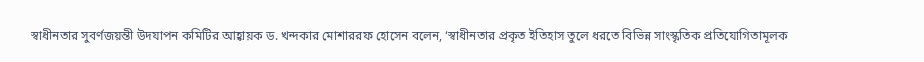স্বাধীনতার সুবর্ণজয়ন্তী উদযাপন কমিটির আহ্বায়ক ড. খন্দকার মোশাররফ হোসেন বলেন, ‘স্বাধীনতার প্রকৃত ইতিহাস তুলে ধরতে বিভিন্ন সাংস্কৃতিক প্রতিযোগিতামূলক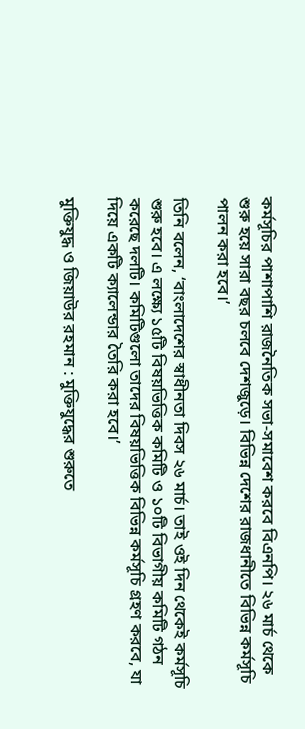কর্মসূচির পাশাপাশি রাজনৈতিক সভা-সমাবেশ করবে বিএনপি। ২৬ মার্চ থেকে শুরু হয়ে সারা বছর চলবে দেশজুড়ে। বিভিন্ন দেশের রাজধানীতে বিভিন্ন কর্মসূচি পালন করা হবে।’

তিনি বলেন, ‘বাংলাদেশের স্বাধীনতা দিবস ২৬ মার্চ। তাই ওই দিন থেকেই কর্মসূচি শুরু হবে। এ লক্ষ্যে ১৫টি বিষয়ভিত্তিক কমিটি ও ১০টি বিভাগীয় কমিটি গঠন করেছে দলটি। কমিটিগুলো তাদের বিষয়ভিত্তিক বিভিন্ন কর্মসূচি গ্রহণ করবে, যা দিয়ে একটি ক্যালেন্ডার তৈরি করা হবে।’

মুক্তিযুদ্ধ ও জিয়াউর রহমান : মুক্তিযুদ্ধের শুরুতে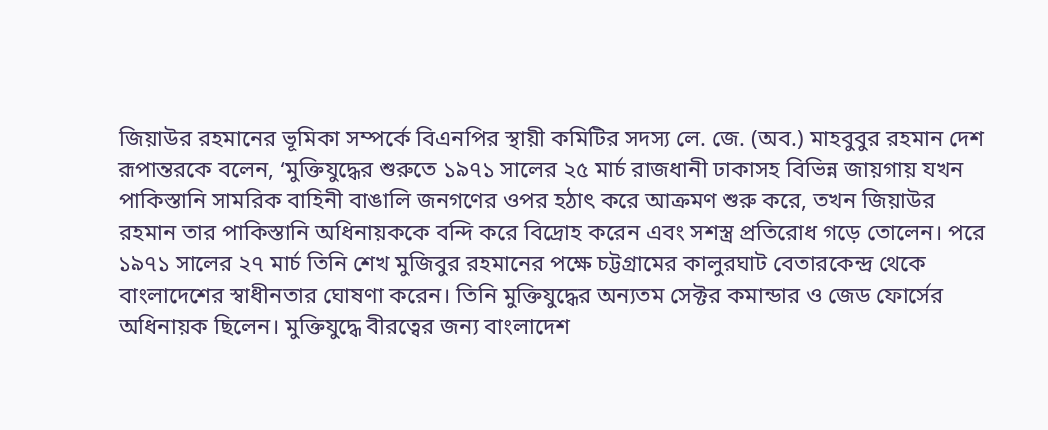জিয়াউর রহমানের ভূমিকা সম্পর্কে বিএনপির স্থায়ী কমিটির সদস্য লে. জে. (অব.) মাহবুবুর রহমান দেশ রূপান্তরকে বলেন, ‘মুক্তিযুদ্ধের শুরুতে ১৯৭১ সালের ২৫ মার্চ রাজধানী ঢাকাসহ বিভিন্ন জায়গায় যখন পাকিস্তানি সামরিক বাহিনী বাঙালি জনগণের ওপর হঠাৎ করে আক্রমণ শুরু করে, তখন জিয়াউর রহমান তার পাকিস্তানি অধিনায়ককে বন্দি করে বিদ্রোহ করেন এবং সশস্ত্র প্রতিরোধ গড়ে তোলেন। পরে ১৯৭১ সালের ২৭ মার্চ তিনি শেখ মুজিবুর রহমানের পক্ষে চট্টগ্রামের কালুরঘাট বেতারকেন্দ্র থেকে বাংলাদেশের স্বাধীনতার ঘোষণা করেন। তিনি মুক্তিযুদ্ধের অন্যতম সেক্টর কমান্ডার ও জেড ফোর্সের অধিনায়ক ছিলেন। মুক্তিযুদ্ধে বীরত্বের জন্য বাংলাদেশ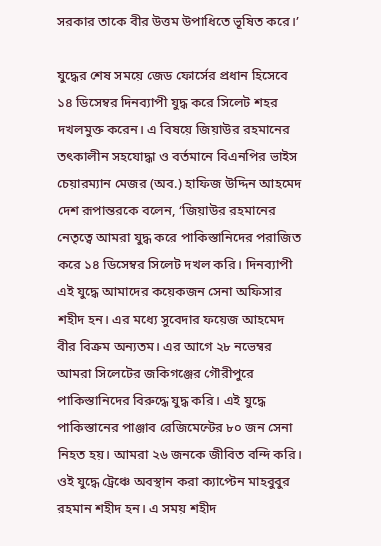সরকার তাকে বীর উত্তম উপাধিতে ভূষিত করে।’

যুদ্ধের শেষ সময়ে জেড ফোর্সের প্রধান হিসেবে ১৪ ডিসেম্বর দিনব্যাপী যুদ্ধ করে সিলেট শহর দখলমুক্ত করেন। এ বিষয়ে জিয়াউর রহমানের তৎকালীন সহযোদ্ধা ও বর্তমানে বিএনপির ভাইস চেয়ারম্যান মেজর (অব.) হাফিজ উদ্দিন আহমেদ দেশ রূপান্তরকে বলেন, ‘জিয়াউর রহমানের নেতৃত্বে আমরা যুদ্ধ করে পাকিস্তানিদের পরাজিত করে ১৪ ডিসেম্বর সিলেট দখল করি। দিনব্যাপী এই যুদ্ধে আমাদের কয়েকজন সেনা অফিসার শহীদ হন। এর মধ্যে সুবেদার ফয়েজ আহমেদ বীর বিক্রম অন্যতম। এর আগে ২৮ নভেম্বর আমরা সিলেটের জকিগঞ্জের গৌরীপুরে পাকিস্তানিদের বিরুদ্ধে যুদ্ধ করি। এই যুদ্ধে পাকিস্তানের পাঞ্জাব রেজিমেন্টের ৮০ জন সেনা নিহত হয়। আমরা ২৬ জনকে জীবিত বন্দি করি। ওই যুদ্ধে ট্রেঞ্চে অবস্থান করা ক্যাপ্টেন মাহবুবুর রহমান শহীদ হন। এ সময় শহীদ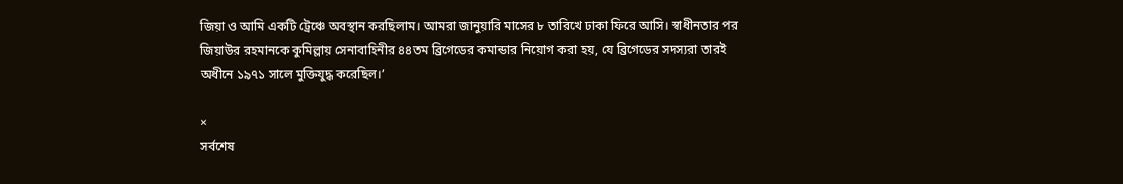জিয়া ও আমি একটি ট্রেঞ্চে অবস্থান করছিলাম। আমরা জানুয়ারি মাসের ৮ তারিখে ঢাকা ফিরে আসি। স্বাধীনতার পর জিয়াউর রহমানকে কুমিল্লায় সেনাবাহিনীর ৪৪তম ব্রিগেডের কমান্ডার নিয়োগ করা হয়, যে ব্রিগেডের সদস্যরা তারই অধীনে ১৯৭১ সালে মুক্তিযুদ্ধ করেছিল।’

×
সর্বশেষ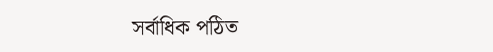সর্বাধিক পঠিত